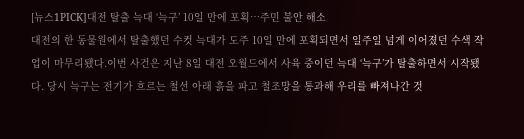[뉴스1PICK]대전 탈출 늑대 ‘늑구’ 10일 만에 포획…주민 불안 해소
대전의 한 동물원에서 탈출했던 수컷 늑대가 도주 10일 만에 포획되면서 일주일 넘게 이어졌던 수색 작업이 마무리됐다.이번 사건은 지난 8일 대전 오월드에서 사육 중이던 늑대 ‘늑구’가 탈출하면서 시작됐다. 당시 늑구는 전기가 흐르는 철선 아래 흙을 파고 철조망을 통과해 우리를 빠져나간 것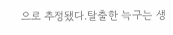으로 추정됐다.탈출한 늑구는 생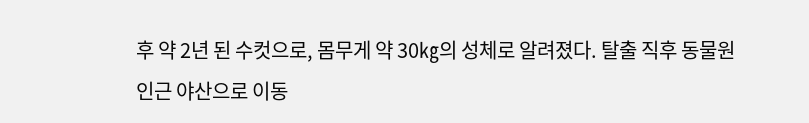후 약 2년 된 수컷으로, 몸무게 약 30㎏의 성체로 알려졌다. 탈출 직후 동물원 인근 야산으로 이동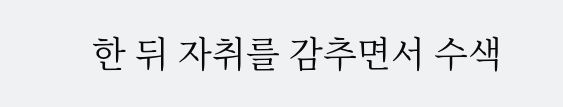한 뒤 자취를 감추면서 수색